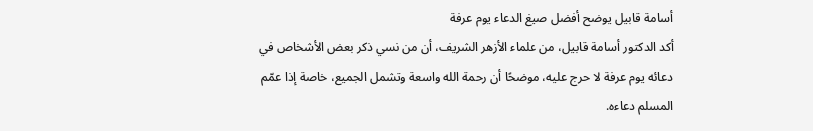أسامة قابيل يوضح أفضل صيغ الدعاء يوم عرفة
أكد الدكتور أسامة قابيل، من علماء الأزهر الشريف، أن من نسي ذكر بعض الأشخاص في دعائه يوم عرفة لا حرج عليه، موضحًا أن رحمة الله واسعة وتشمل الجميع، خاصة إذا عمّم المسلم دعاءه.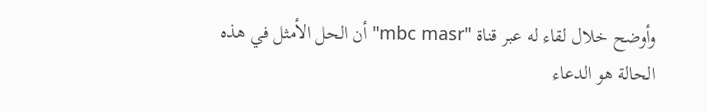وأوضح خلال لقاء له عبر قناة "mbc masr" أن الحل الأمثل في هذه الحالة هو الدعاء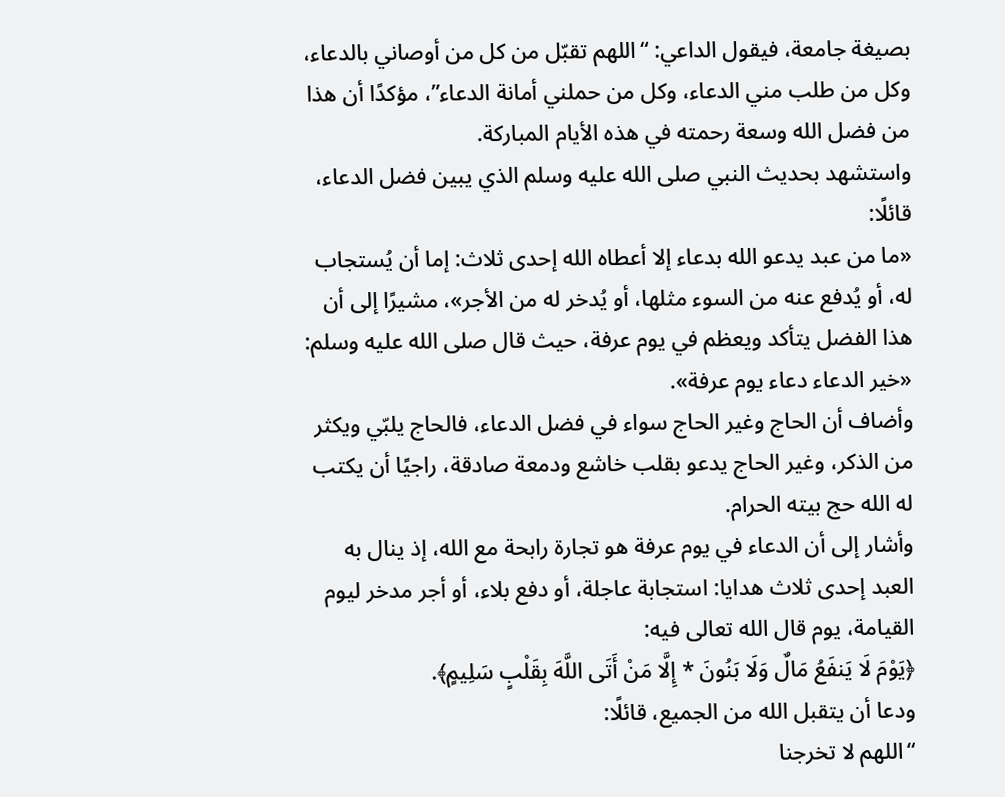بصيغة جامعة، فيقول الداعي: “اللهم تقبّل من كل من أوصاني بالدعاء، وكل من طلب مني الدعاء، وكل من حملني أمانة الدعاء”، مؤكدًا أن هذا من فضل الله وسعة رحمته في هذه الأيام المباركة.
واستشهد بحديث النبي صلى الله عليه وسلم الذي يبين فضل الدعاء، قائلًا:
«ما من عبد يدعو الله بدعاء إلا أعطاه الله إحدى ثلاث: إما أن يُستجاب له، أو يُدفع عنه من السوء مثلها، أو يُدخر له من الأجر»، مشيرًا إلى أن هذا الفضل يتأكد ويعظم في يوم عرفة، حيث قال صلى الله عليه وسلم: «خير الدعاء دعاء يوم عرفة».
وأضاف أن الحاج وغير الحاج سواء في فضل الدعاء، فالحاج يلبّي ويكثر من الذكر، وغير الحاج يدعو بقلب خاشع ودمعة صادقة، راجيًا أن يكتب له الله حج بيته الحرام.
وأشار إلى أن الدعاء في يوم عرفة هو تجارة رابحة مع الله، إذ ينال به العبد إحدى ثلاث هدايا: استجابة عاجلة، أو دفع بلاء، أو أجر مدخر ليوم القيامة، يوم قال الله تعالى فيه:
﴿يَوْمَ لَا يَنفَعُ مَالٌ وَلَا بَنُونَ * إِلَّا مَنْ أَتَى اللَّهَ بِقَلْبٍ سَلِيمٍ﴾.
ودعا أن يتقبل الله من الجميع، قائلًا:
“اللهم لا تخرجنا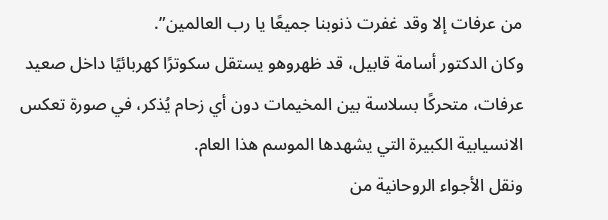من عرفات إلا وقد غفرت ذنوبنا جميعًا يا رب العالمين”.
وكان الدكتور أسامة قابيل، قد ظهروهو يستقل سكوترًا كهربائيًا داخل صعيد عرفات، متحركًا بسلاسة بين المخيمات دون أي زحام يُذكر، في صورة تعكس الانسيابية الكبيرة التي يشهدها الموسم هذا العام.
ونقل الأجواء الروحانية من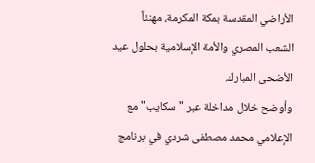الأراضي المقدسة بمكة المكرمة، مهنئاً الشعب المصري والأمة الإسلامية بحلول عيد الأضحى المبارك.
وأوضح خلال مداخلة عبر "سكايب" مع الإعلامي محمد مصطفى شردي في برنامج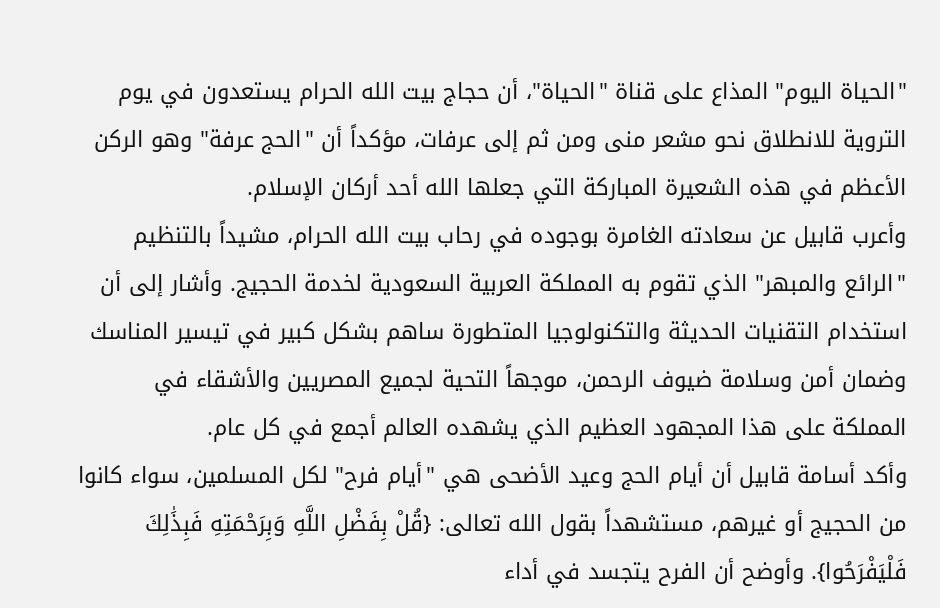"الحياة اليوم" المذاع على قناة "الحياة"، أن حجاج بيت الله الحرام يستعدون في يوم التروية للانطلاق نحو مشعر منى ومن ثم إلى عرفات، مؤكداً أن "الحج عرفة" وهو الركن الأعظم في هذه الشعيرة المباركة التي جعلها الله أحد أركان الإسلام.
وأعرب قابيل عن سعادته الغامرة بوجوده في رحاب بيت الله الحرام، مشيداً بالتنظيم "الرائع والمبهر" الذي تقوم به المملكة العربية السعودية لخدمة الحجيج. وأشار إلى أن استخدام التقنيات الحديثة والتكنولوجيا المتطورة ساهم بشكل كبير في تيسير المناسك وضمان أمن وسلامة ضيوف الرحمن، موجهاً التحية لجميع المصريين والأشقاء في المملكة على هذا المجهود العظيم الذي يشهده العالم أجمع في كل عام.
وأكد أسامة قابيل أن أيام الحج وعيد الأضحى هي "أيام فرح" لكل المسلمين، سواء كانوا من الحجيج أو غيرهم، مستشهداً بقول الله تعالى: {قُلْ بِفَضْلِ اللَّهِ وَبِرَحْمَتِهِ فَبِذَٰلِكَ فَلْيَفْرَحُوا}. وأوضح أن الفرح يتجسد في أداء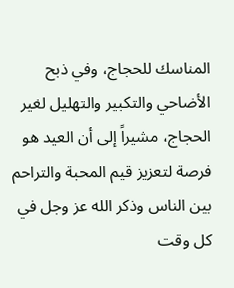المناسك للحجاج، وفي ذبح الأضاحي والتكبير والتهليل لغير الحجاج، مشيراً إلى أن العيد هو فرصة لتعزيز قيم المحبة والتراحم بين الناس وذكر الله عز وجل في كل وقت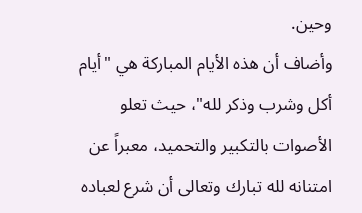وحين.
وأضاف أن هذه الأيام المباركة هي "أيام أكل وشرب وذكر لله"، حيث تعلو الأصوات بالتكبير والتحميد، معبراً عن امتنانه لله تبارك وتعالى أن شرع لعباده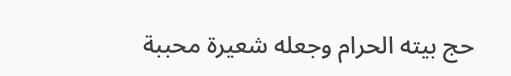حج بيته الحرام وجعله شعيرة محببة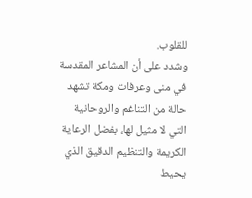للقلوب.
وشدد على أن المشاعر المقدسة في منى وعرفات ومكة تشهد حالة من التناغم والروحانية التي لا مثيل لها، بفضل الرعاية الكريمة والتنظيم الدقيق الذي يحيط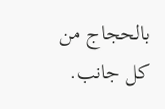بالحجاج من كل جانب.